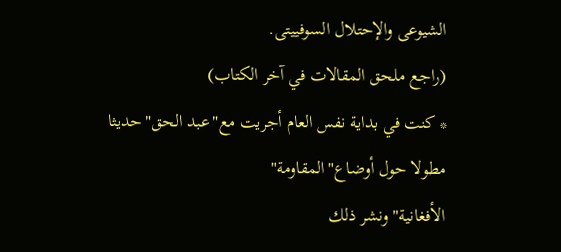الشيوعى والإحتلال السوفييتى.
(راجع ملحق المقالات في آخر الكتاب)
* كنت في بداية نفس العام أجريت مع"عبد الحق"حديثا مطولا حول أوضاع"المقاومة"
الأفغانية"ونشر ذلك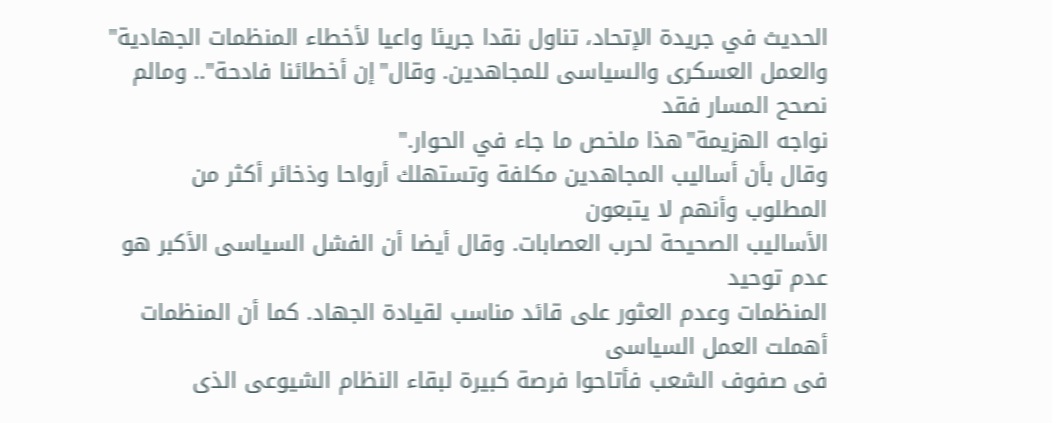الحديث في جريدة الإتحاد، تناول نقدا جريئا واعيا لأخطاء المنظمات الجهادية"
والعمل العسكرى والسياسى للمجاهدين. وقال"إن أخطائنا فادحة".. ومالم نصحح المسار فقد
نواجه الهزيمة"هذا ملخص ما جاء في الحوار."
وقال بأن أساليب المجاهدين مكلفة وتستهلك أرواحا وذخائر أكثر من المطلوب وأنهم لا يتبعون
الأساليب الصحيحة لحرب العصابات. وقال أيضا أن الفشل السياسى الأكبر هو عدم توحيد
المنظمات وعدم العثور على قائد مناسب لقيادة الجهاد. كما أن المنظمات أهملت العمل السياسى
فى صفوف الشعب فأتاحوا فرصة كبيرة لبقاء النظام الشيوعى الذى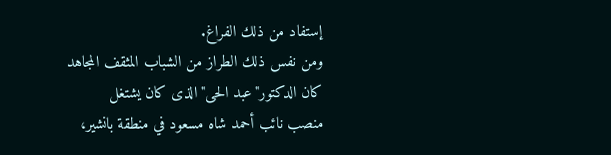إستفاد من ذلك الفراغ.
ومن نفس ذلك الطراز من الشباب المثقف المجاهد كان الدكتور"عبد الحى"الذى كان يشتغل
منصب نائب أحمد شاه مسعود في منطقة بانشير،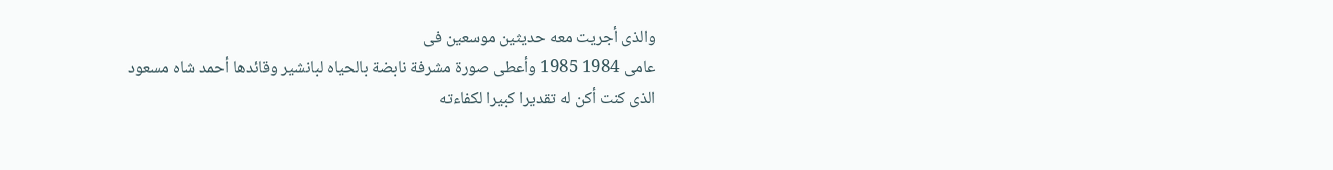والذى أجريت معه حديثين موسعين فى
عامى 1984 1985 وأعطى صورة مشرفة نابضة بالحياه لبانشير وقائدها أحمد شاه مسعود
الذى كنت أكن له تقديرا كبيرا لكفاءته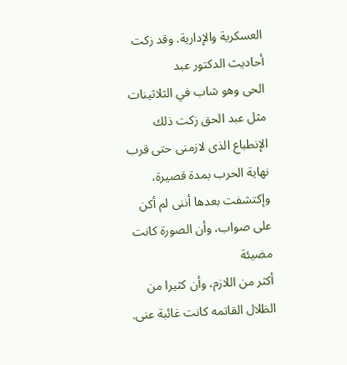العسكرية والإدارية. وقد زكت أحاديث الدكتور عبد
الحى وهو شاب في الثلاثينات مثل عبد الحق زكت ذلك الإنطباع الذى لازمنى حتى قرب
نهاية الحرب بمدة قصيرة، وإكتشفت بعدها أننى لم أكن على صواب، وأن الصورة كانت مضيئة
أكثر من اللازم، وأن كثيرا من الظلال القاتمه كانت غائبة عنى.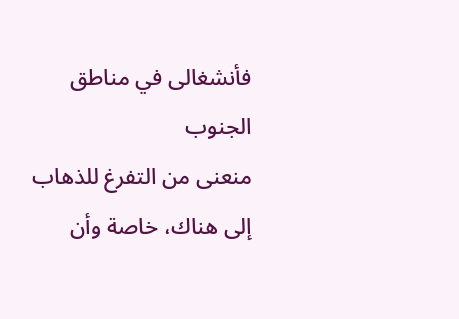فأنشغالى في مناطق الجنوب
منعنى من التفرغ للذهاب إلى هناك، خاصة وأن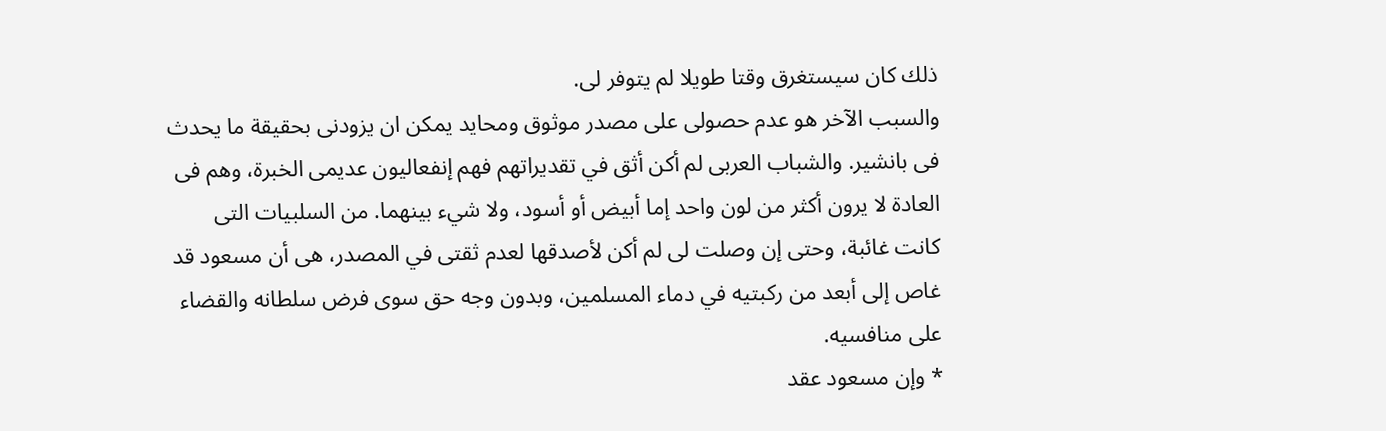ذلك كان سيستغرق وقتا طويلا لم يتوفر لى.
والسبب الآخر هو عدم حصولى على مصدر موثوق ومحايد يمكن ان يزودنى بحقيقة ما يحدث
فى بانشير. والشباب العربى لم أكن أثق في تقديراتهم فهم إنفعاليون عديمى الخبرة، وهم فى
العادة لا يرون أكثر من لون واحد إما أبيض أو أسود، ولا شيء بينهما. من السلبيات التى
كانت غائبة، وحتى إن وصلت لى لم أكن لأصدقها لعدم ثقتى في المصدر، هى أن مسعود قد
غاص إلى أبعد من ركبتيه في دماء المسلمين، وبدون وجه حق سوى فرض سلطانه والقضاء
على منافسيه.
* وإن مسعود عقد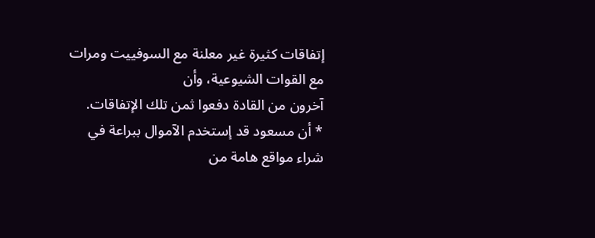إتفاقات كثيرة غير معلنة مع السوفييت ومرات مع القوات الشيوعية، وأن
آخرون من القادة دفعوا ثمن تلك الإتفاقات.
* أن مسعود قد إستخدم الآموال ببراعة في شراء مواقع هامة من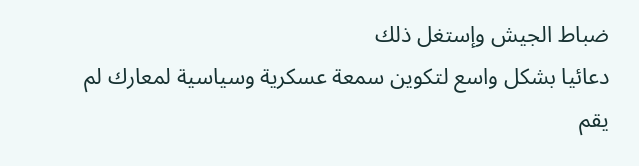ضباط الجيش وإستغل ذلك
دعائيا بشكل واسع لتكوين سمعة عسكرية وسياسية لمعارك لم يقم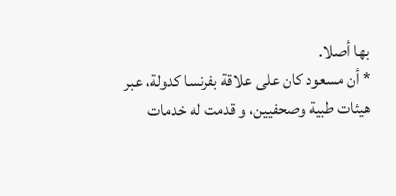بها أصلا.
* أن مسعود كان على علاقة بفرنسا كدولة، عبر هيئات طبية وصحفيين، و قدمت له خدمات